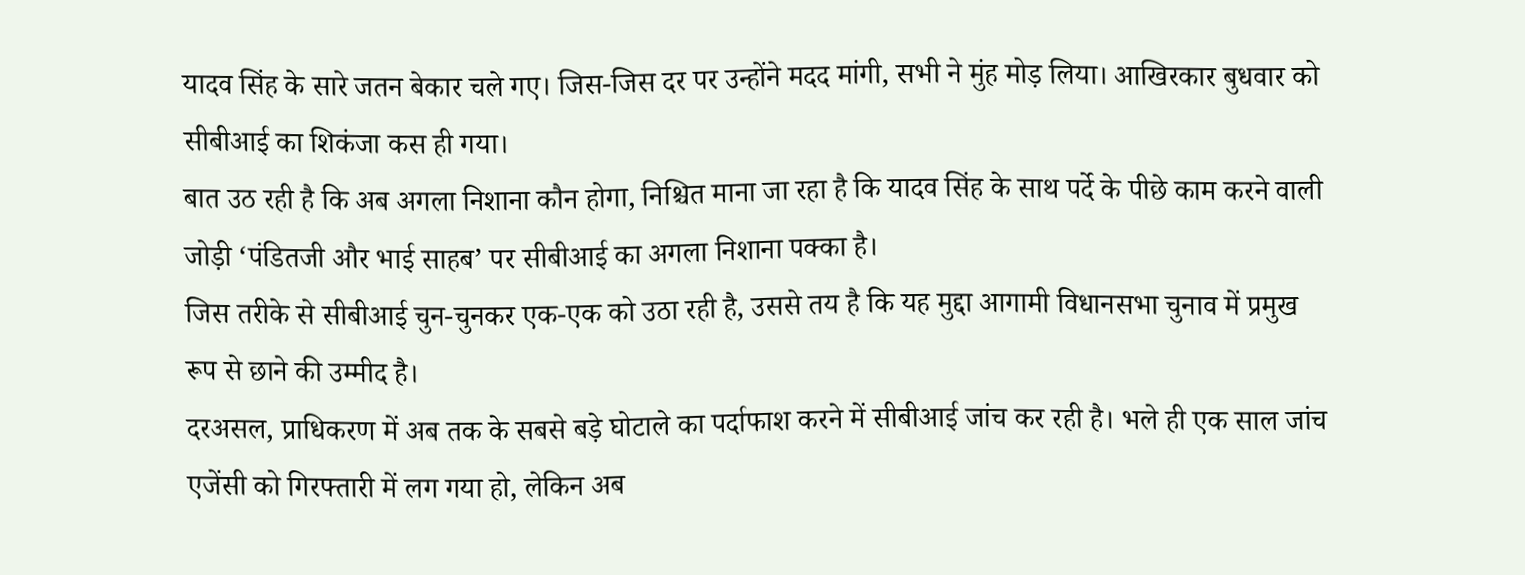यादव सिंह के सारे जतन बेकार चले गए। जिस-जिस दर पर उन्होंने मदद मांगी, सभी ने मुंह मोड़ लिया। आखिरकार बुधवार को सीबीआई का शिकंजा कस ही गया।
बात उठ रही है कि अब अगला निशाना कौन होगा, निश्चित माना जा रहा है कि यादव सिंह के साथ पर्दे के पीछे काम करने वाली जोड़ी ‘पंडितजी और भाई साहब’ पर सीबीआई का अगला निशाना पक्का है।
जिस तरीके से सीबीआई चुन-चुनकर एक-एक को उठा रही है, उससे तय है कि यह मुद्दा आगामी विधानसभा चुनाव में प्रमुख रूप से छाने की उम्मीद है।
दरअसल, प्राधिकरण में अब तक के सबसे बड़े घोटाले का पर्दाफाश करने में सीबीआई जांच कर रही है। भले ही एक साल जांच एजेंसी को गिरफ्तारी में लग गया हो, लेकिन अब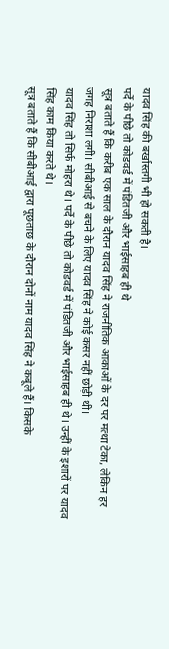यादव सिंह की बर्खास्तगी भी हो सकती है।
पर्दे के पीछे तो कोडवर्ड में पंडितजी और भाईसाहब ही थे
सूत्र बताते हैं कि करीब एक साल के दौरान यादव सिंह ने राजनीतिक आकाओं के दर पर मत्था टेका, लेकिन हर जगह निराशा लगी। सीबीआई से बचने के लिए यादव सिंह ने कोई कसर नहीं छोड़ी थी।
यादव सिंह तो सिर्फ मोहरा थे। पर्दे के पीछे तो कोडवर्ड में पंडितजी और भाईसाहब ही थे। उन्हीं के इशारों पर यादव सिंह काम किया करते थे।
सूत्र बताते हैं कि सीबीआई द्वारा पूछताछ के दौरान दोनों नाम यादव सिंह ने कबूले हैं। किसके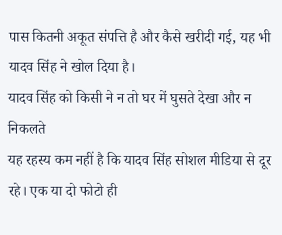पास कितनी अकूत संपत्ति है और कैसे खरीदी गई, यह भी यादव सिंह ने खोल दिया है।
यादव सिंह को किसी ने न तो घर में घुसते देखा और न निकलते
यह रहस्य कम नहीं है कि यादव सिंह सोशल मीडिया से दूर रहे। एक या दो फोटो ही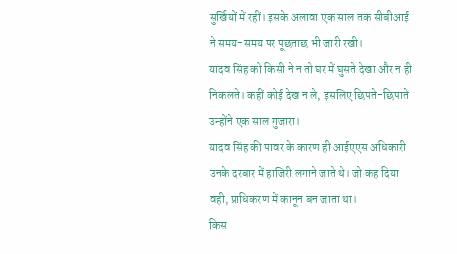सुर्खियों में रहीं। इसके अलावा एक साल तक सीबीआई ने समय-समय पर पूछताछ भी जारी रखी।
यादव सिंह को किसी ने न तो घर में घुसते देखा और न ही निकलते। कहीं कोई देख न ले, इसलिए छिपते-छिपाते उन्होंने एक साल गुजारा।
यादव सिंह की पावर के कारण ही आईएएस अधिकारी उनके दरबार में हाजिरी लगाने जाते थे। जो कह दिया वही, प्राधिकरण में कानून बन जाता था।
किस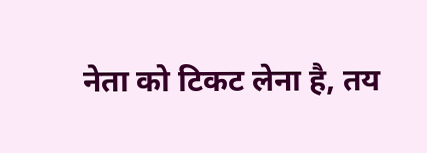नेता को टिकट लेना है, तय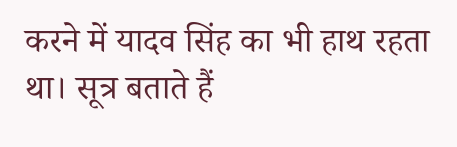करने में यादव सिंह का भी हाथ रहता था। सूत्र बताते हैं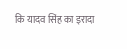कि यादव सिंह का इरादा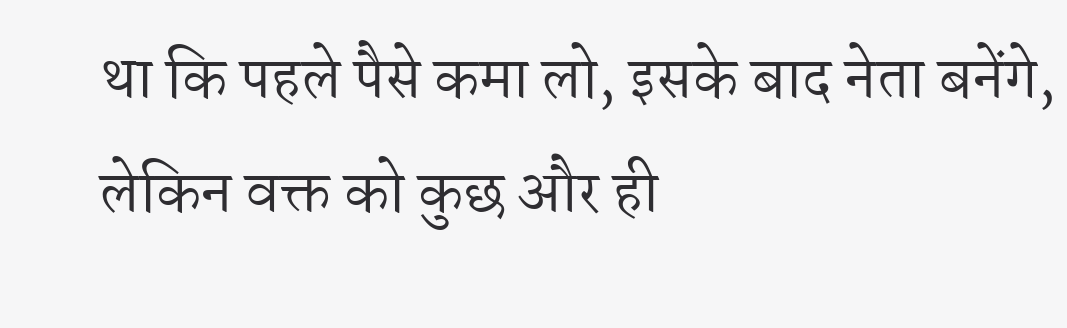था कि पहले पैसे कमा लो, इसके बाद नेता बनेंगे, लेकिन वक्त को कुछ और ही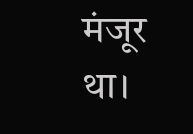मंजूर था।